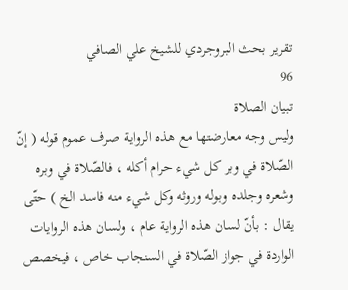تقرير بحث البروجردي للشيخ علي الصافي
96
تبيان الصلاة
وليس وجه معارضتها مع هذه الرواية صرف عموم قوله ( إنّ الصّلاة في وبر كل شيء حرام أكله ، فالصّلاة في وبره وشعره وجلده وبوله وروثه وكل شيء منه فاسد الخ ) حتّى يقال : بأنّ لسان هذه الرواية عام ، ولسان هذه الروايات الواردة في جواز الصّلاة في السنجاب خاص ، فيخصص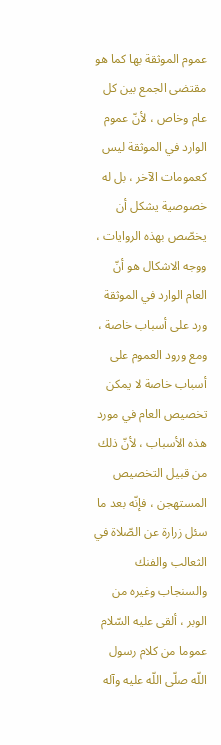عموم الموثقة بها كما هو مقتضى الجمع بين كل عام وخاص ، لأنّ عموم الوارد في الموثقة ليس كعمومات الآخر ، بل له خصوصية يشكل أن يخصّص بهذه الروايات ، ووجه الاشكال هو أنّ العام الوارد في الموثقة ورد على أسباب خاصة ، ومع ورود العموم على أسباب خاصة لا يمكن تخصيص العام في مورد هذه الأسباب ، لأنّ ذلك من قبيل التخصيص المستهجن ، فإنّه بعد ما سئل زرارة عن الصّلاة في الثعالب والفنك والسنجاب وغيره من الوبر ، ألقى عليه السّلام عموما من كلام رسول اللّه صلّى اللّه عليه وآله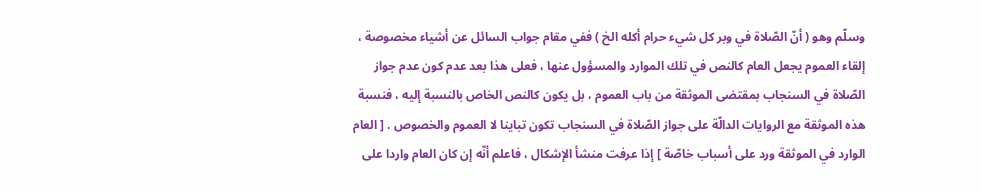وسلّم وهو ( أنّ الصّلاة في وبر كل شيء حرام أكله الخ ) ففي مقام جواب السائل عن أشياء مخصوصة ، إلقاء العموم يجعل العام كالنص في تلك الموارد والمسؤول عنها ، فعلى هذا بعد عدم كون عدم جواز الصّلاة في السنجاب بمقتضى الموثقة من باب العموم ، بل يكون كالنص الخاص بالنسبة إليه ، فنسبة هذه الموثقة مع الروايات الدالّة على جواز الصّلاة في السنجاب تكون تباينا لا العموم والخصوص . [ العام الوارد في الموثقة ورد على أسباب خاصّة ] إذا عرفت منشأ الإشكال ، فاعلم أنّه إن كان العام واردا على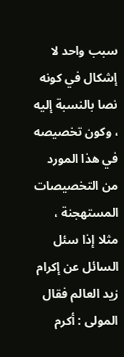سبب واحد لا إشكال في كونه نصا بالنسبة إليه ، وكون تخصيصه في هذا المورد من التخصيصات المستهجنة ، مثلا إذا سئل السائل عن إكرام زيد العالم فقال المولى : أكرم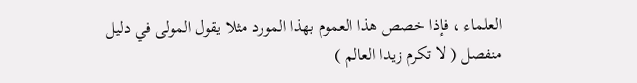العلماء ، فإذا خصص هذا العموم بهذا المورد مثلا يقول المولى في دليل منفصل ( لا تكرم زيدا العالم )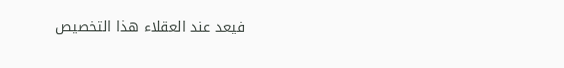فيعد عند العقلاء هذا التخصيص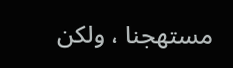مستهجنا ، ولكن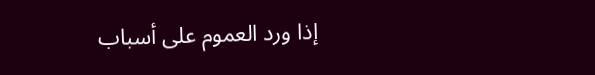إذا ورد العموم على أسباب